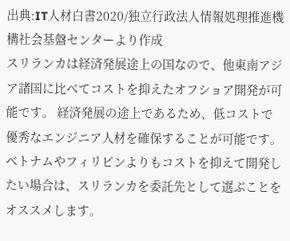出典:IT人材白書2020/独立行政法人情報処理推進機構社会基盤センターより作成
スリランカは経済発展途上の国なので、他東南アジア諸国に比べてコストを抑えたオフショア開発が可能です。 経済発展の途上であるため、低コストで優秀なエンジニア人材を確保することが可能です。 ベトナムやフィリピンよりもコストを抑えて開発したい場合は、スリランカを委託先として選ぶことをオススメします。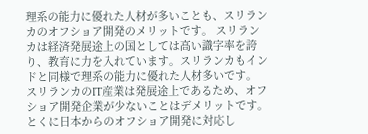理系の能力に優れた人材が多いことも、スリランカのオフショア開発のメリットです。 スリランカは経済発展途上の国としては高い識字率を誇り、教育に力を入れています。スリランカもインドと同様で理系の能力に優れた人材多いです。
スリランカのIT産業は発展途上であるため、オフショア開発企業が少ないことはデメリットです。 とくに日本からのオフショア開発に対応し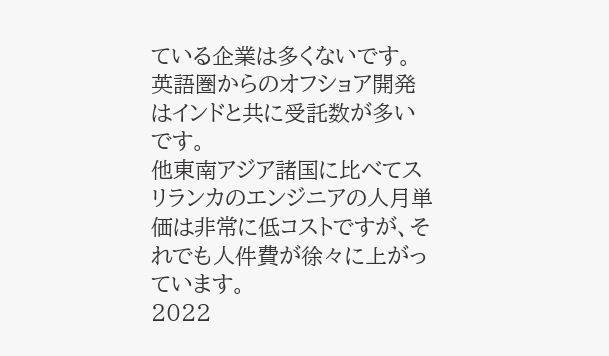ている企業は多くないです。 英語圏からのオフショア開発はインドと共に受託数が多いです。
他東南アジア諸国に比べてスリランカのエンジニアの人月単価は非常に低コストですが、それでも人件費が徐々に上がっています。
2022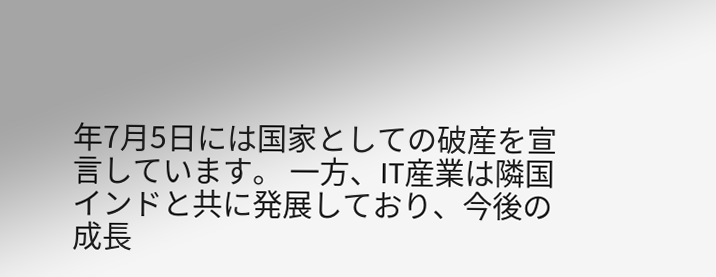年7月5日には国家としての破産を宣言しています。 一方、IT産業は隣国インドと共に発展しており、今後の成長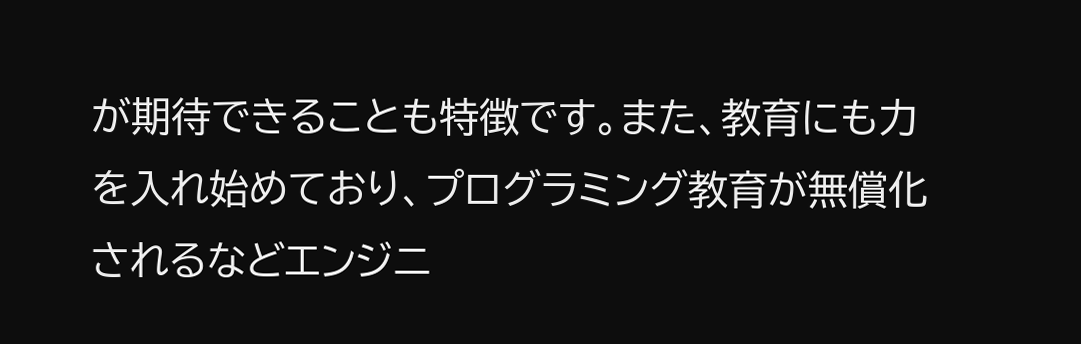が期待できることも特徴です。また、教育にも力を入れ始めており、プログラミング教育が無償化されるなどエンジニ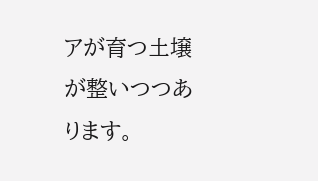アが育つ土壌が整いつつあります。